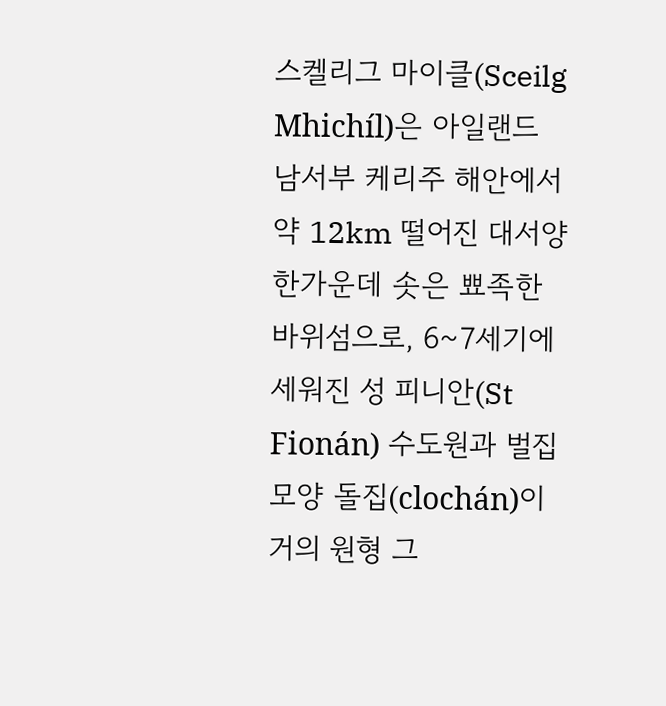스켈리그 마이클(Sceilg Mhichíl)은 아일랜드 남서부 케리주 해안에서 약 12km 떨어진 대서양 한가운데 솟은 뾰족한 바위섬으로, 6~7세기에 세워진 성 피니안(St Fionán) 수도원과 벌집 모양 돌집(clochán)이 거의 원형 그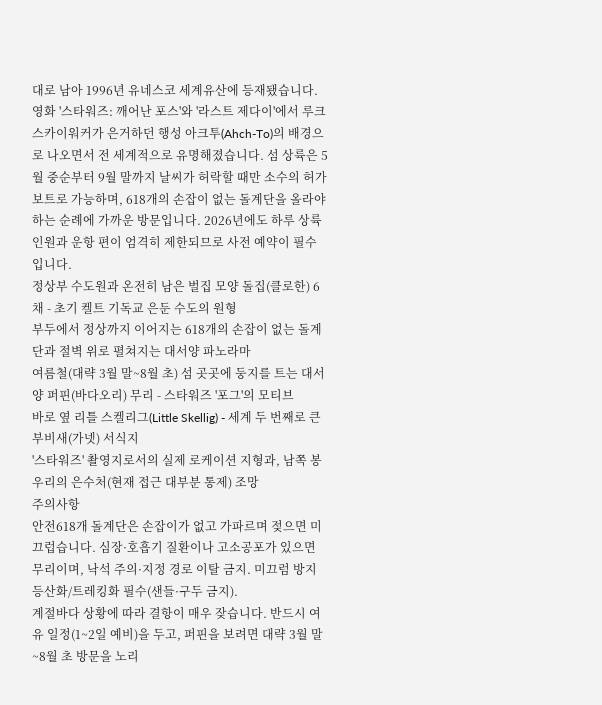대로 남아 1996년 유네스코 세계유산에 등재됐습니다. 영화 '스타워즈: 깨어난 포스'와 '라스트 제다이'에서 루크 스카이워커가 은거하던 행성 아크투(Ahch-To)의 배경으로 나오면서 전 세계적으로 유명해졌습니다. 섬 상륙은 5월 중순부터 9월 말까지 날씨가 허락할 때만 소수의 허가 보트로 가능하며, 618개의 손잡이 없는 돌계단을 올라야 하는 순례에 가까운 방문입니다. 2026년에도 하루 상륙 인원과 운항 편이 엄격히 제한되므로 사전 예약이 필수입니다.
정상부 수도원과 온전히 남은 벌집 모양 돌집(클로한) 6채 - 초기 켈트 기독교 은둔 수도의 원형
부두에서 정상까지 이어지는 618개의 손잡이 없는 돌계단과 절벽 위로 펼쳐지는 대서양 파노라마
여름철(대략 3월 말~8월 초) 섬 곳곳에 둥지를 트는 대서양 퍼핀(바다오리) 무리 - 스타워즈 '포그'의 모티브
바로 옆 리틀 스켈리그(Little Skellig) - 세계 두 번째로 큰 부비새(가넷) 서식지
'스타워즈' 촬영지로서의 실제 로케이션 지형과, 남쪽 봉우리의 은수처(현재 접근 대부분 통제) 조망
주의사항
안전618개 돌계단은 손잡이가 없고 가파르며 젖으면 미끄럽습니다. 심장·호흡기 질환이나 고소공포가 있으면 무리이며, 낙석 주의·지정 경로 이탈 금지. 미끄럼 방지 등산화/트레킹화 필수(샌들·구두 금지).
계절바다 상황에 따라 결항이 매우 잦습니다. 반드시 여유 일정(1~2일 예비)을 두고, 퍼핀을 보려면 대략 3월 말~8월 초 방문을 노리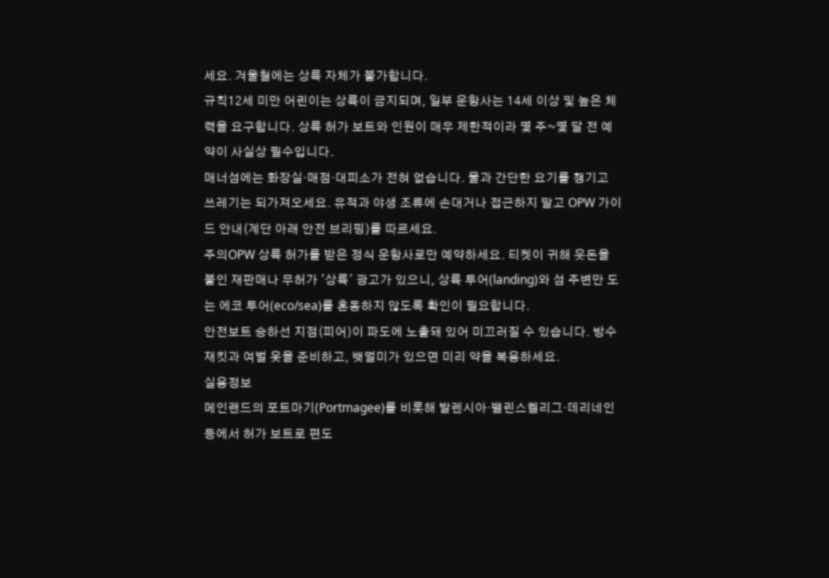세요. 겨울철에는 상륙 자체가 불가합니다.
규칙12세 미만 어린이는 상륙이 금지되며, 일부 운항사는 14세 이상 및 높은 체력을 요구합니다. 상륙 허가 보트와 인원이 매우 제한적이라 몇 주~몇 달 전 예약이 사실상 필수입니다.
매너섬에는 화장실·매점·대피소가 전혀 없습니다. 물과 간단한 요기를 챙기고 쓰레기는 되가져오세요. 유적과 야생 조류에 손대거나 접근하지 말고 OPW 가이드 안내(계단 아래 안전 브리핑)를 따르세요.
주의OPW 상륙 허가를 받은 정식 운항사로만 예약하세요. 티켓이 귀해 웃돈을 붙인 재판매나 무허가 '상륙' 광고가 있으니, 상륙 투어(landing)와 섬 주변만 도는 에코 투어(eco/sea)를 혼동하지 않도록 확인이 필요합니다.
안전보트 승하선 지점(피어)이 파도에 노출돼 있어 미끄러질 수 있습니다. 방수 재킷과 여벌 옷을 준비하고, 뱃멀미가 있으면 미리 약을 복용하세요.
실용정보
메인랜드의 포트마기(Portmagee)를 비롯해 발렌시아·밸린스켈리그·데리네인 등에서 허가 보트로 편도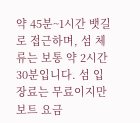약 45분~1시간 뱃길로 접근하며, 섬 체류는 보통 약 2시간 30분입니다. 섬 입장료는 무료이지만 보트 요금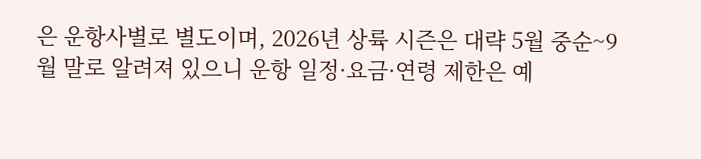은 운항사별로 별도이며, 2026년 상륙 시즌은 대략 5월 중순~9월 말로 알려져 있으니 운항 일정·요금·연령 제한은 예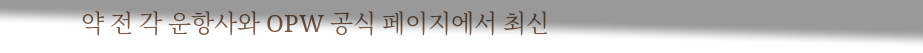약 전 각 운항사와 OPW 공식 페이지에서 최신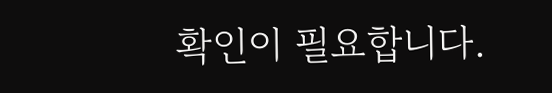확인이 필요합니다.